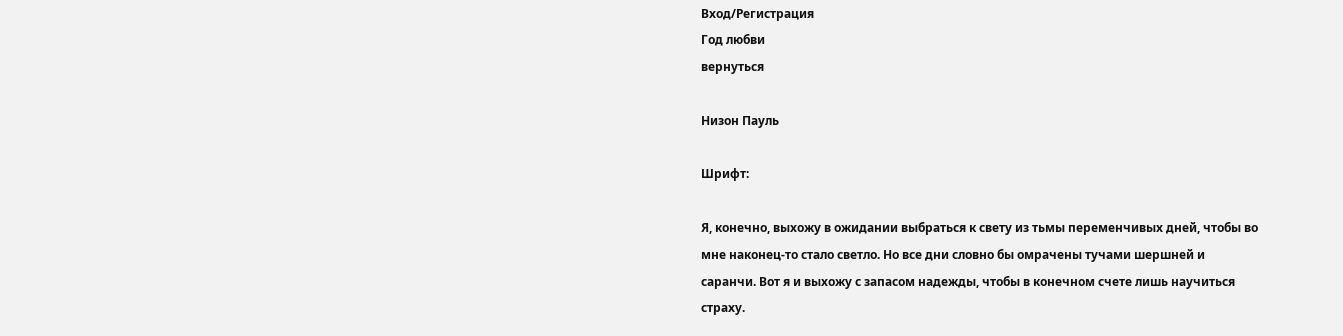Вход/Регистрация
Год любви
вернуться

Низон Пауль

Шрифт:

Я, конечно, выхожу в ожидании выбраться к свету из тьмы переменчивых дней, чтобы во мне наконец-то стало светло. Но все дни словно бы омрачены тучами шершней и саранчи. Вот я и выхожу с запасом надежды, чтобы в конечном счете лишь научиться страху.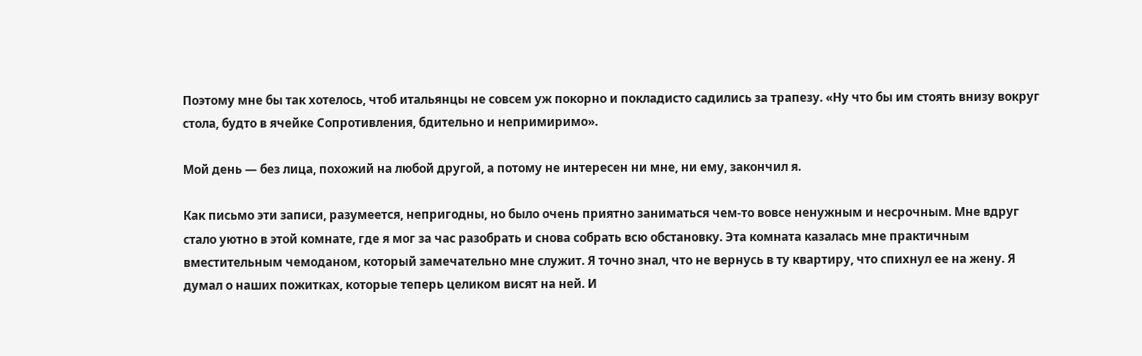Поэтому мне бы так хотелось, чтоб итальянцы не совсем уж покорно и покладисто садились за трапезу. «Ну что бы им стоять внизу вокруг стола, будто в ячейке Сопротивления, бдительно и непримиримо».

Мой день — без лица, похожий на любой другой, а потому не интересен ни мне, ни ему, закончил я.

Как письмо эти записи, разумеется, непригодны, но было очень приятно заниматься чем-то вовсе ненужным и несрочным. Мне вдруг стало уютно в этой комнате, где я мог за час разобрать и снова собрать всю обстановку. Эта комната казалась мне практичным вместительным чемоданом, который замечательно мне служит. Я точно знал, что не вернусь в ту квартиру, что спихнул ее на жену. Я думал о наших пожитках, которые теперь целиком висят на ней. И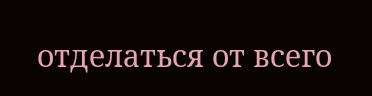отделаться от всего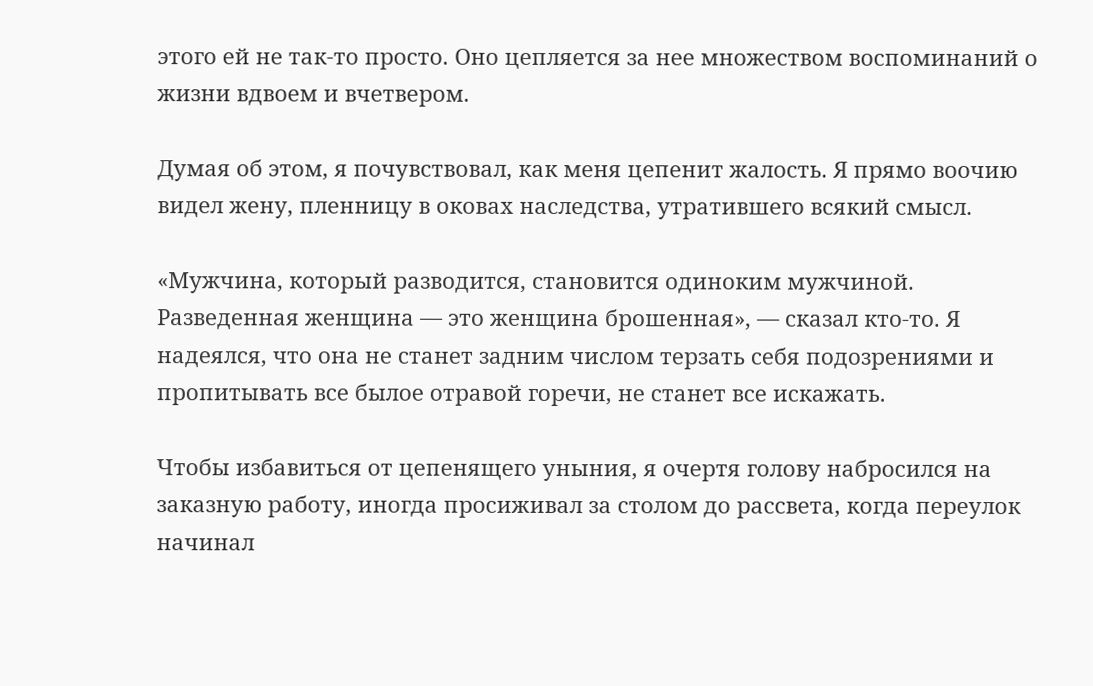этого ей не так-то просто. Оно цепляется за нее множеством воспоминаний о жизни вдвоем и вчетвером.

Думая об этом, я почувствовал, как меня цепенит жалость. Я прямо воочию видел жену, пленницу в оковах наследства, утратившего всякий смысл.

«Мужчина, который разводится, становится одиноким мужчиной. Разведенная женщина — это женщина брошенная», — сказал кто-то. Я надеялся, что она не станет задним числом терзать себя подозрениями и пропитывать все былое отравой горечи, не станет все искажать.

Чтобы избавиться от цепенящего уныния, я очертя голову набросился на заказную работу, иногда просиживал за столом до рассвета, когда переулок начинал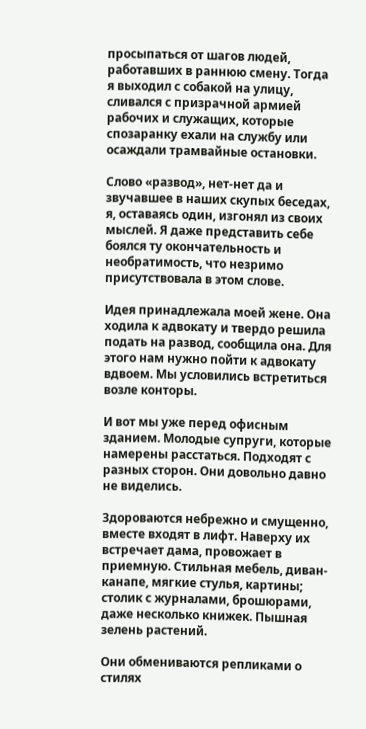просыпаться от шагов людей, работавших в раннюю смену. Тогда я выходил с собакой на улицу, сливался с призрачной армией рабочих и служащих, которые спозаранку ехали на службу или осаждали трамвайные остановки.

Слово «развод», нет-нет да и звучавшее в наших скупых беседах, я, оставаясь один, изгонял из своих мыслей. Я даже представить себе боялся ту окончательность и необратимость, что незримо присутствовала в этом слове.

Идея принадлежала моей жене. Она ходила к адвокату и твердо решила подать на развод, сообщила она. Для этого нам нужно пойти к адвокату вдвоем. Мы условились встретиться возле конторы.

И вот мы уже перед офисным зданием. Молодые супруги, которые намерены расстаться. Подходят с разных сторон. Они довольно давно не виделись.

Здороваются небрежно и смущенно, вместе входят в лифт. Наверху их встречает дама, провожает в приемную. Стильная мебель, диван-канапе, мягкие стулья, картины; столик с журналами, брошюрами, даже несколько книжек. Пышная зелень растений.

Они обмениваются репликами о стилях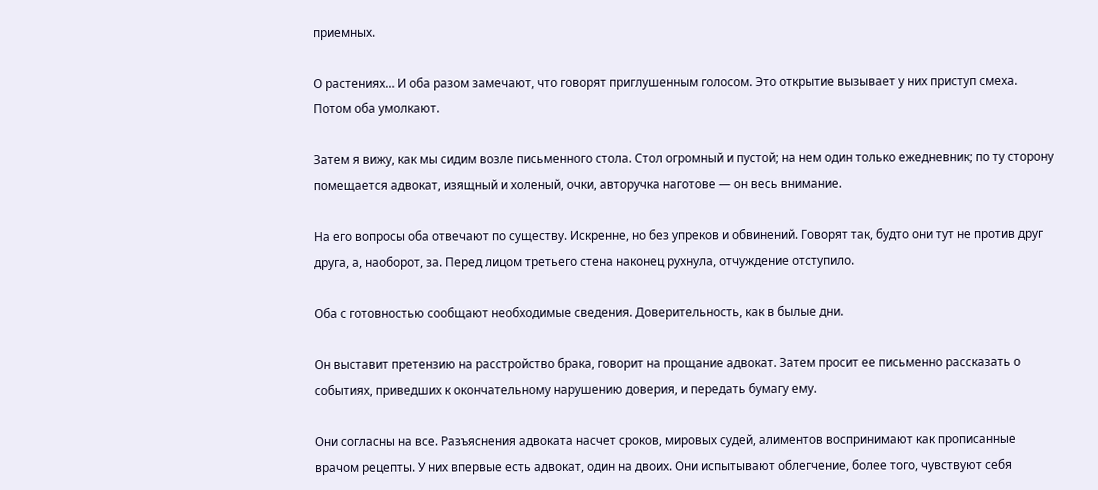приемных.

О растениях… И оба разом замечают, что говорят приглушенным голосом. Это открытие вызывает у них приступ смеха. Потом оба умолкают.

Затем я вижу, как мы сидим возле письменного стола. Стол огромный и пустой; на нем один только ежедневник; по ту сторону помещается адвокат, изящный и холеный, очки, авторучка наготове — он весь внимание.

На его вопросы оба отвечают по существу. Искренне, но без упреков и обвинений. Говорят так, будто они тут не против друг друга, а, наоборот, за. Перед лицом третьего стена наконец рухнула, отчуждение отступило.

Оба с готовностью сообщают необходимые сведения. Доверительность, как в былые дни.

Он выставит претензию на расстройство брака, говорит на прощание адвокат. Затем просит ее письменно рассказать о событиях, приведших к окончательному нарушению доверия, и передать бумагу ему.

Они согласны на все. Разъяснения адвоката насчет сроков, мировых судей, алиментов воспринимают как прописанные врачом рецепты. У них впервые есть адвокат, один на двоих. Они испытывают облегчение, более того, чувствуют себя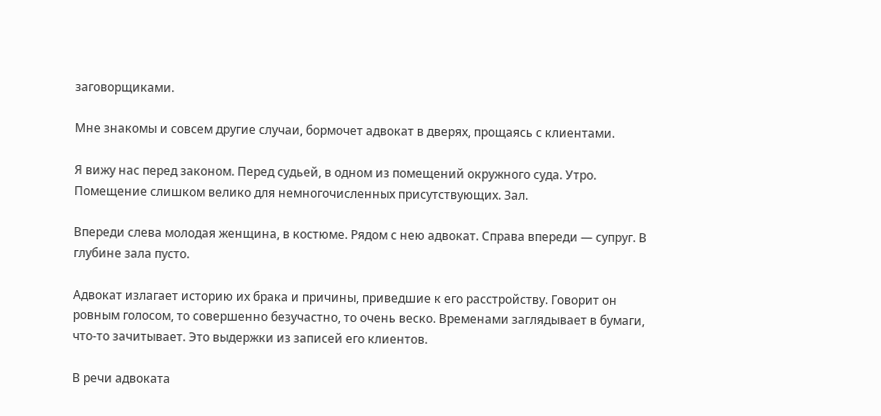заговорщиками.

Мне знакомы и совсем другие случаи, бормочет адвокат в дверях, прощаясь с клиентами.

Я вижу нас перед законом. Перед судьей, в одном из помещений окружного суда. Утро. Помещение слишком велико для немногочисленных присутствующих. Зал.

Впереди слева молодая женщина, в костюме. Рядом с нею адвокат. Справа впереди — супруг. В глубине зала пусто.

Адвокат излагает историю их брака и причины, приведшие к его расстройству. Говорит он ровным голосом, то совершенно безучастно, то очень веско. Временами заглядывает в бумаги, что-то зачитывает. Это выдержки из записей его клиентов.

В речи адвоката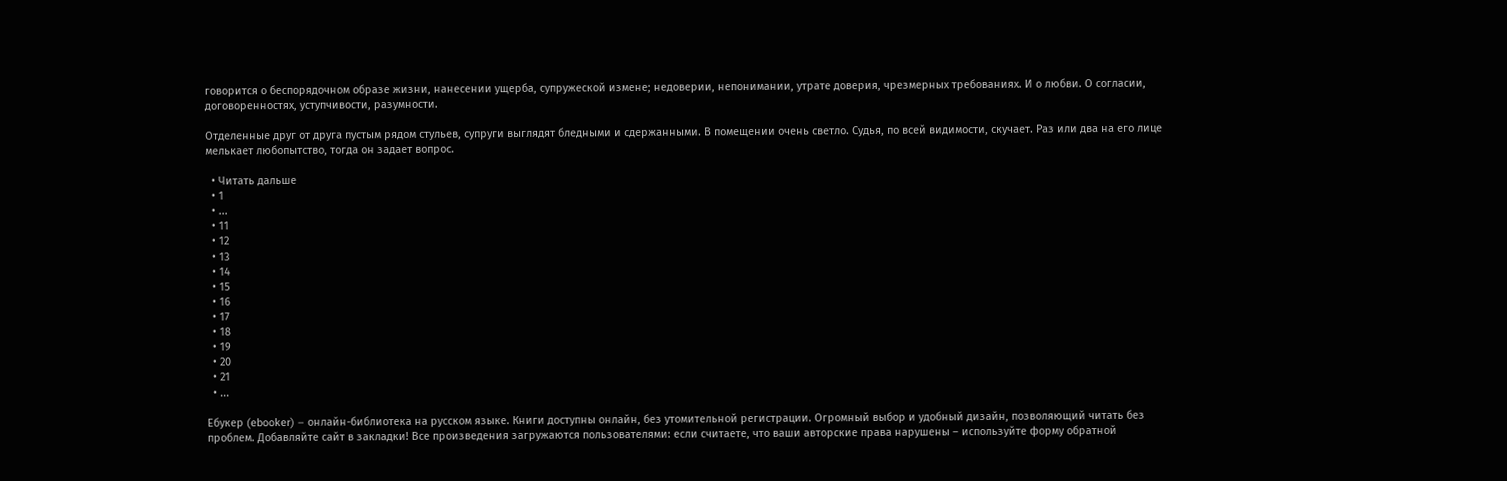говорится о беспорядочном образе жизни, нанесении ущерба, супружеской измене; недоверии, непонимании, утрате доверия, чрезмерных требованиях. И о любви. О согласии, договоренностях, уступчивости, разумности.

Отделенные друг от друга пустым рядом стульев, супруги выглядят бледными и сдержанными. В помещении очень светло. Судья, по всей видимости, скучает. Раз или два на его лице мелькает любопытство, тогда он задает вопрос.

  • Читать дальше
  • 1
  • ...
  • 11
  • 12
  • 13
  • 14
  • 15
  • 16
  • 17
  • 18
  • 19
  • 20
  • 21
  • ...

Ебукер (ebooker) – онлайн-библиотека на русском языке. Книги доступны онлайн, без утомительной регистрации. Огромный выбор и удобный дизайн, позволяющий читать без проблем. Добавляйте сайт в закладки! Все произведения загружаются пользователями: если считаете, что ваши авторские права нарушены – используйте форму обратной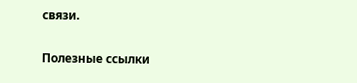связи.

Полезные ссылки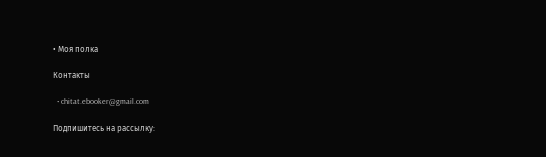• Моя полка

Контакты

  • chitat.ebooker@gmail.com

Подпишитесь на рассылку: